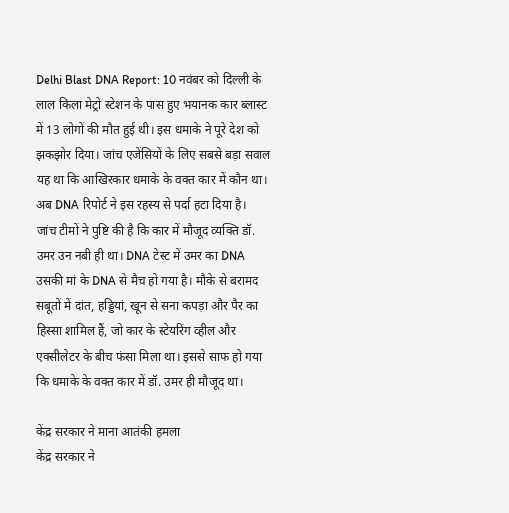Delhi Blast DNA Report: 10 नवंबर को दिल्ली के लाल किला मेट्रो स्टेशन के पास हुए भयानक कार ब्लास्ट में 13 लोगों की मौत हुई थी। इस धमाके ने पूरे देश को झकझोर दिया। जांच एजेंसियों के लिए सबसे बड़ा सवाल यह था कि आखिरकार धमाके के वक्त कार में कौन था। अब DNA रिपोर्ट ने इस रहस्य से पर्दा हटा दिया है।
जांच टीमों ने पुष्टि की है कि कार में मौजूद व्यक्ति डॉ. उमर उन नबी ही था। DNA टेस्ट में उमर का DNA उसकी मां के DNA से मैच हो गया है। मौके से बरामद सबूतों में दांत, हड्डियां, खून से सना कपड़ा और पैर का हिस्सा शामिल हैं, जो कार के स्टेयरिंग व्हील और एक्सीलेटर के बीच फंसा मिला था। इससे साफ हो गया कि धमाके के वक्त कार में डॉ. उमर ही मौजूद था।

केंद्र सरकार ने माना आतंकी हमला
केंद्र सरकार ने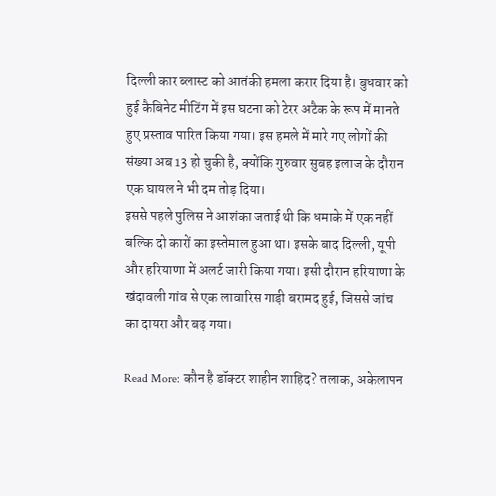दिल्ली कार ब्लास्ट को आतंकी हमला करार दिया है। बुधवार को हुई कैबिनेट मीटिंग में इस घटना को टेरर अटैक के रूप में मानते हुए प्रस्ताव पारित किया गया। इस हमले में मारे गए लोगों की संख्या अब 13 हो चुकी है, क्योंकि गुरुवार सुबह इलाज के दौरान एक घायल ने भी दम तोड़ दिया।
इससे पहले पुलिस ने आशंका जताई थी कि धमाके में एक नहीं बल्कि दो कारों का इस्तेमाल हुआ था। इसके बाद दिल्ली, यूपी और हरियाणा में अलर्ट जारी किया गया। इसी दौरान हरियाणा के खंदावली गांव से एक लावारिस गाड़ी बरामद हुई, जिससे जांच का दायरा और बढ़ गया।

Read More: कौन है डॉक्टर शाहीन शाहिद? तलाक, अकेलापन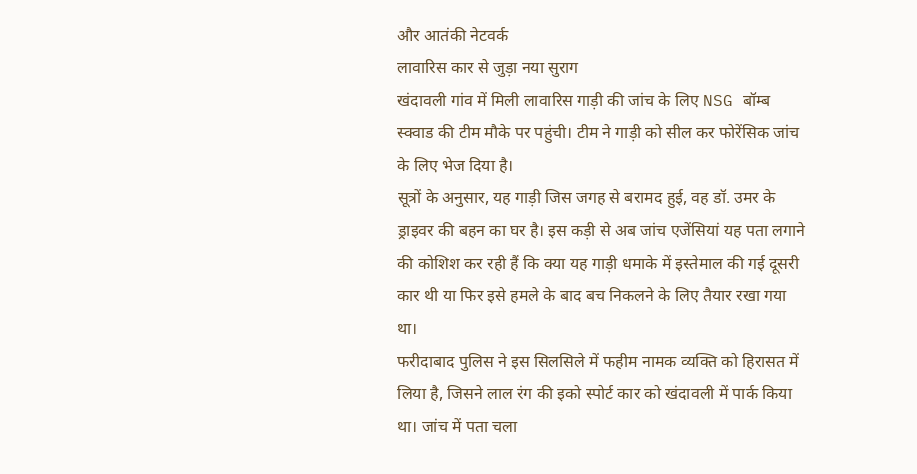और आतंकी नेटवर्क
लावारिस कार से जुड़ा नया सुराग
खंदावली गांव में मिली लावारिस गाड़ी की जांच के लिए NSG बॉम्ब स्क्वाड की टीम मौके पर पहुंची। टीम ने गाड़ी को सील कर फोरेंसिक जांच के लिए भेज दिया है।
सूत्रों के अनुसार, यह गाड़ी जिस जगह से बरामद हुई, वह डॉ. उमर के ड्राइवर की बहन का घर है। इस कड़ी से अब जांच एजेंसियां यह पता लगाने की कोशिश कर रही हैं कि क्या यह गाड़ी धमाके में इस्तेमाल की गई दूसरी कार थी या फिर इसे हमले के बाद बच निकलने के लिए तैयार रखा गया था।
फरीदाबाद पुलिस ने इस सिलसिले में फहीम नामक व्यक्ति को हिरासत में लिया है, जिसने लाल रंग की इको स्पोर्ट कार को खंदावली में पार्क किया था। जांच में पता चला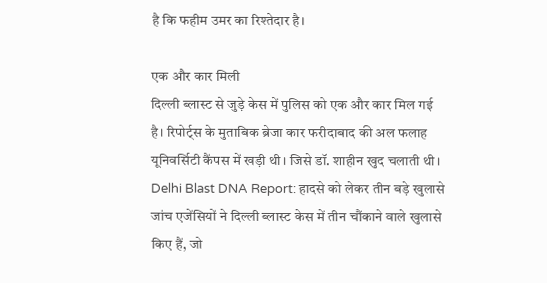है कि फहीम उमर का रिश्तेदार है।

एक और कार मिली
दिल्ली ब्लास्ट से जुड़े केस में पुलिस को एक और कार मिल गई है। रिपोर्ट्स के मुताबिक ब्रेजा कार फरीदाबाद की अल फलाह यूनिवर्सिटी कैंपस में खड़ी थी। जिसे डॉ. शाहीन खुद चलाती थी।
Delhi Blast DNA Report: हादसे को लेकर तीन बड़े खुलासे
जांच एजेंसियों ने दिल्ली ब्लास्ट केस में तीन चौंकाने वाले खुलासे किए हैं, जो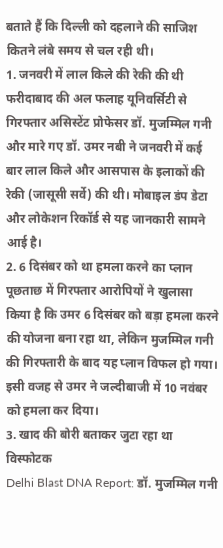बताते हैं कि दिल्ली को दहलाने की साजिश कितने लंबे समय से चल रही थी।
1. जनवरी में लाल किले की रेकी की थी
फरीदाबाद की अल फलाह यूनिवर्सिटी से गिरफ्तार असिस्टेंट प्रोफेसर डॉ. मुजम्मिल गनी और मारे गए डॉ. उमर नबी ने जनवरी में कई बार लाल किले और आसपास के इलाकों की रेकी (जासूसी सर्वे) की थी। मोबाइल डंप डेटा और लोकेशन रिकॉर्ड से यह जानकारी सामने आई है।
2. 6 दिसंबर को था हमला करने का प्लान
पूछताछ में गिरफ्तार आरोपियों ने खुलासा किया है कि उमर 6 दिसंबर को बड़ा हमला करने की योजना बना रहा था, लेकिन मुजम्मिल गनी की गिरफ्तारी के बाद यह प्लान विफल हो गया। इसी वजह से उमर ने जल्दीबाजी में 10 नवंबर को हमला कर दिया।
3. खाद की बोरी बताकर जुटा रहा था विस्फोटक
Delhi Blast DNA Report: डॉ. मुजम्मिल गनी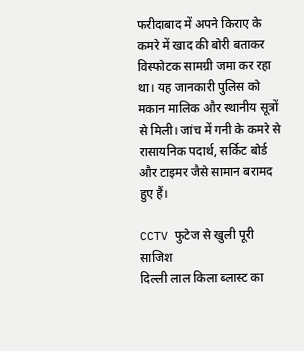फरीदाबाद में अपने किराए के कमरे में खाद की बोरी बताकर विस्फोटक सामग्री जमा कर रहा था। यह जानकारी पुलिस को मकान मालिक और स्थानीय सूत्रों से मिली। जांच में गनी के कमरे से रासायनिक पदार्थ, सर्किट बोर्ड और टाइमर जैसे सामान बरामद हुए हैं।

CCTV फुटेज से खुली पूरी साजिश
दिल्ली लाल किला ब्लास्ट का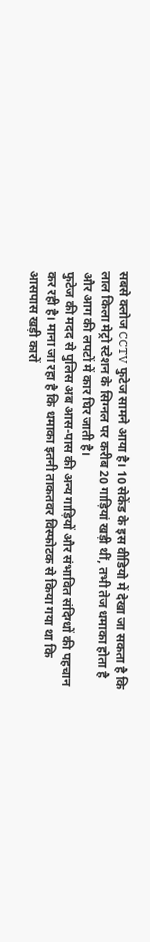सबसे क्लोज CCTV फुटेज सामने आया है। 10 सेकेंड के इस वीडियो में देखा जा सकता है कि लाल किला मेट्रो स्टेशन के सिग्नल पर करीब 20 गाड़ियां खड़ी थीं, तभी तेज धमाका होता है और आग की लपटों में कार घिर जाती है।
फुटेज की मदद से पुलिस अब आस-पास की अन्य गाड़ियों और संभावित संदिग्धों की पहचान कर रही है। माना जा रहा है कि धमाका इतनी ताकतवर विस्फोटक से किया गया था कि आसपास खड़ी कारों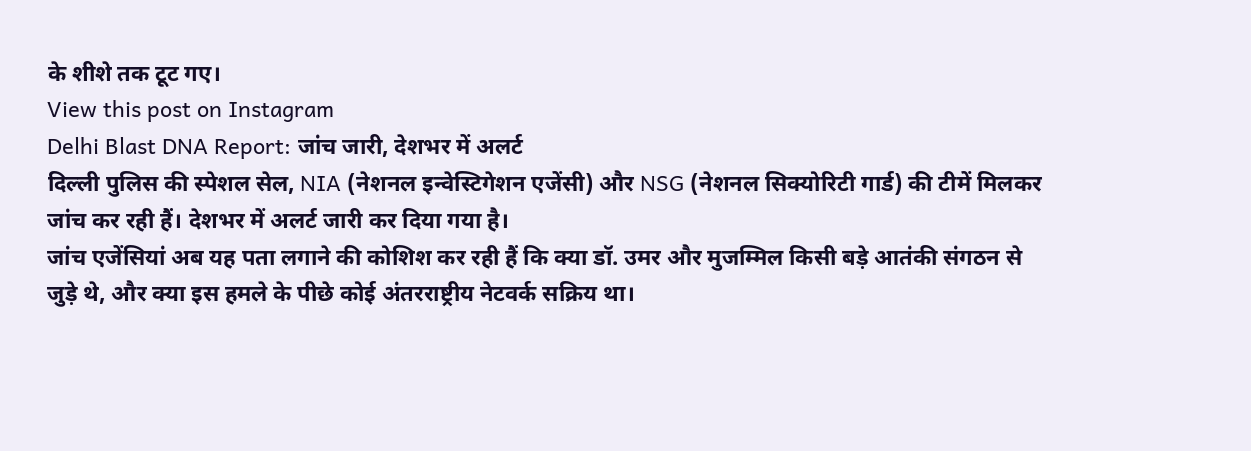के शीशे तक टूट गए।
View this post on Instagram
Delhi Blast DNA Report: जांच जारी, देशभर में अलर्ट
दिल्ली पुलिस की स्पेशल सेल, NIA (नेशनल इन्वेस्टिगेशन एजेंसी) और NSG (नेशनल सिक्योरिटी गार्ड) की टीमें मिलकर जांच कर रही हैं। देशभर में अलर्ट जारी कर दिया गया है।
जांच एजेंसियां अब यह पता लगाने की कोशिश कर रही हैं कि क्या डॉ. उमर और मुजम्मिल किसी बड़े आतंकी संगठन से जुड़े थे, और क्या इस हमले के पीछे कोई अंतरराष्ट्रीय नेटवर्क सक्रिय था।